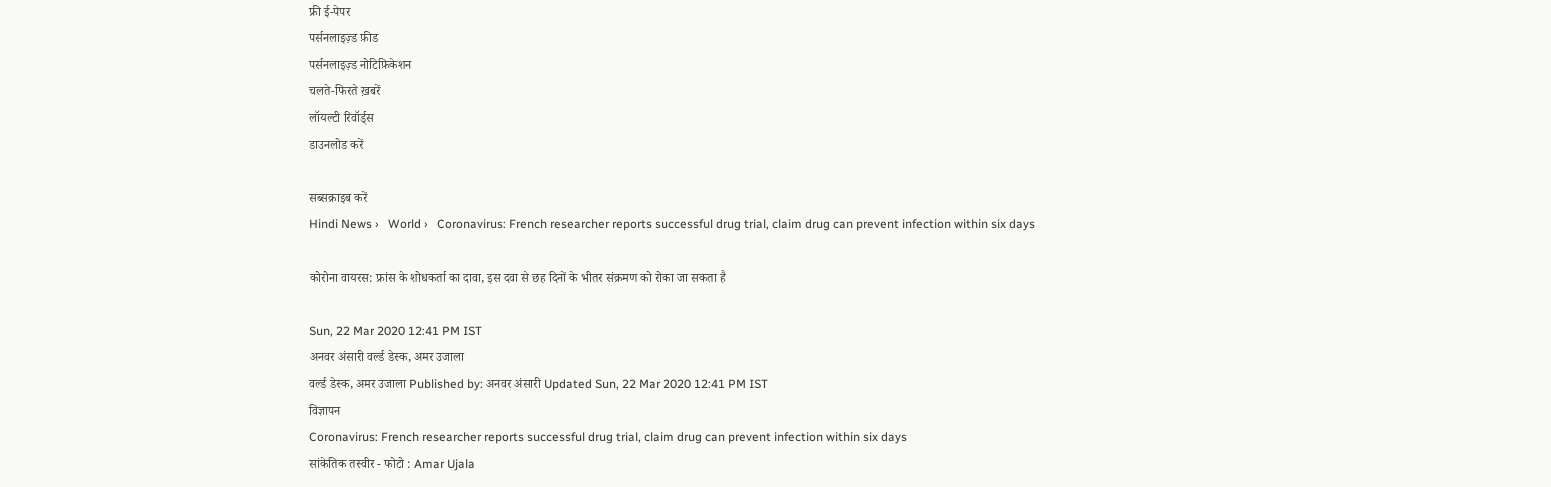फ्री ई-पेपर
पर्सनलाइज़्ड फ़ीड
पर्सनलाइज़्ड नोटिफ़िकेशन
चलते-फिरते ख़बरें
लॉयल्टी रिवॉर्ड्स
डाउनलोड करें

सब्सक्राइब करें
Hindi News ›   World ›   Coronavirus: French researcher reports successful drug trial, claim drug can prevent infection within six days

कोरोना वायरस: फ्रांस के शोधकर्ता का दावा, इस दवा से छह दिनों के भीतर संक्रमण को रोका जा सकता है

Sun, 22 Mar 2020 12:41 PM IST
अनवर अंसारी वर्ल्ड डेस्क, अमर उजाला
वर्ल्ड डेस्क, अमर उजाला Published by: अनवर अंसारी Updated Sun, 22 Mar 2020 12:41 PM IST
विज्ञापन
Coronavirus: French researcher reports successful drug trial, claim drug can prevent infection within six days
सांकेतिक तस्वीर - फोटो : Amar Ujala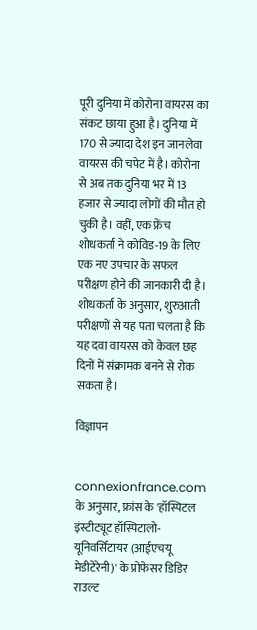पूरी दुनिया में कोरोना वायरस का संकट छाया हुआ है। दुनिया में 170 से ज्यादा देश इन जानलेवा वायरस की चपेट में है। कोरोना से अब तक दुनिया भर में 13 हजार से ज्यादा लोगों की मौत हो चुकी है। वहीं, एक फ्रेंच शोधकर्ता ने कोविड-19 के लिए एक नए उपचार के सफल परीक्षण होने की जानकारी दी है। शोधकर्ता के अनुसार, शुरुआती परीक्षणों से यह पता चलता है कि यह दवा वायरस को केवल छह दिनों में संक्रामक बनने से रोक सकता है।

विज्ञापन


connexionfrance.com के अनुसार, फ्रांस के 'हॉस्पिटल इंस्टीट्यूट हॉस्पिटालो-यूनिवर्सिटायर (आईएचयू मेडीटेरेनी)' के प्रोफेसर डिडिर राउल्ट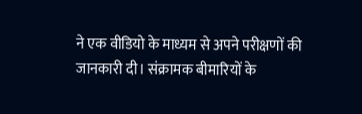ने एक वीडियो के माध्यम से अपने परीक्षणों की जानकारी दी। संक्रामक बीमारियों के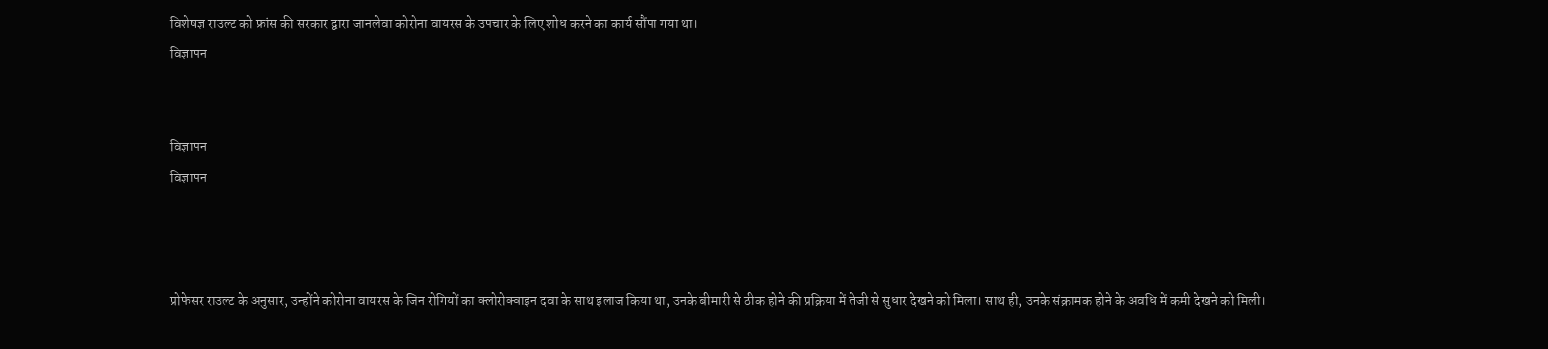विशेषज्ञ राउल्ट को फ्रांस की सरकार द्वारा जानलेवा कोरोना वायरस के उपचार के लिए शोध करने का कार्य सौंपा गया था।
विज्ञापन


विज्ञापन
विज्ञापन



प्रोफेसर राउल्ट के अनुसार, उन्होंने कोरोना वायरस के जिन रोगियों का क्लोरोक्वाइन दवा के साथ इलाज किया था, उनके बीमारी से ठीक होने की प्रक्रिया में तेजी से सुधार देखने को मिला। साथ ही, उनके संक्रामक होने के अवधि में कमी देखने को मिली।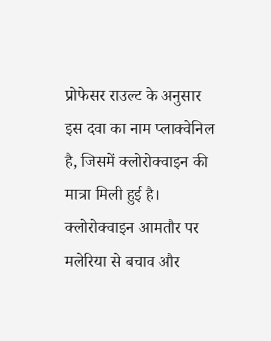प्रोफेसर राउल्ट के अनुसार इस दवा का नाम प्लाक्वेनिल है, जिसमें क्लोरोक्वाइन की मात्रा मिली हुई है। क्लोरोक्वाइन आमतौर पर मलेरिया से बचाव और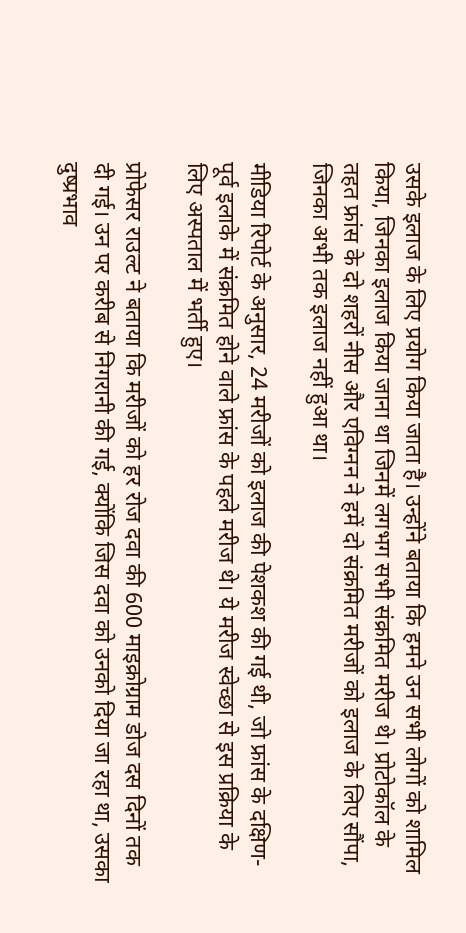उसके इलाज के लिए प्रयोग किया जाता है। उन्होंने बताया कि हमने उन सभी लोगों को शामिल किया, जिनका इलाज किया जाना था जिनमें लगभग सभी संक्रमित मरीज थे। प्रोटोकॉल के तहत फ्रांस के दो शहरों नीस और एविग्नन ने हमें दो संक्रमित मरीजों को इलाज के लिए सौंपा, जिनका अभी तक इलाज नहीं हुआ था।

मीडिया रिपोर्ट के अनुसार, 24 मरीजों को इलाज की पेशकश की गई थी, जो फ्रांस के दक्षिण-पूर्व इलाके में संक्रमित होने वाले फ्रांस के पहले मरीज थे। ये मरीज स्वेच्छा से इस प्रक्रिया के लिए अस्पताल में भर्ती हुए।

प्रोफेसर राउल्ट ने बताया कि मरीजों को हर रोज दवा की 600 माइक्रोग्राम डोज दस दिनों तक दी गई। उन पर करीब से निगरानी की गई, क्योंकि जिस दवा को उनको दिया जा रहा था, उसका दुष्प्रभाव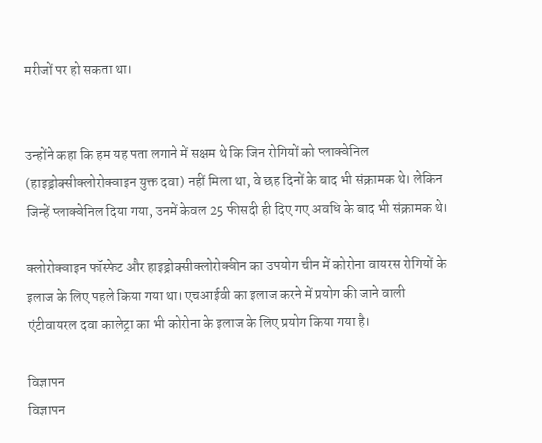मरीजों पर हो सकता था।


उन्होंने कहा कि हम यह पता लगाने में सक्षम थे कि जिन रोगियों को प्लाक्वेनिल (हाइड्रोक्सीक्लोरोक्वाइन युक्त दवा) नहीं मिला था, वे छह दिनों के बाद भी संक्रामक थे। लेकिन जिन्हें प्लाक्वेनिल दिया गया, उनमें केवल 25 फीसदी ही दिए गए अवधि के बाद भी संक्रामक थे।

क्लोरोक्वाइन फॉस्फेट और हाइड्रोक्सीक्लोरोक्वीन का उपयोग चीन में कोरोना वायरस रोगियों के इलाज के लिए पहले किया गया था। एचआईवी का इलाज करने में प्रयोग की जाने वाली एंटीवायरल दवा कालेट्रा का भी कोरोना के इलाज के लिए प्रयोग किया गया है।

विज्ञापन
विज्ञापन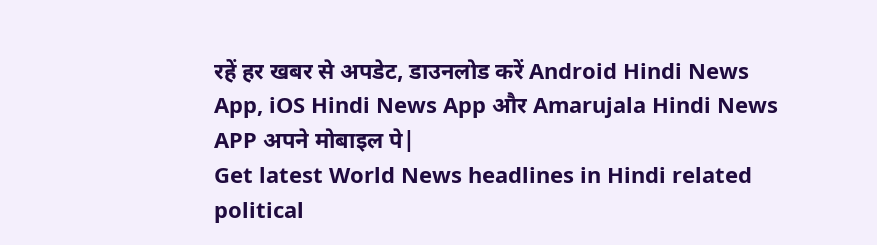रहें हर खबर से अपडेट, डाउनलोड करें Android Hindi News App, iOS Hindi News App और Amarujala Hindi News APP अपने मोबाइल पे|
Get latest World News headlines in Hindi related political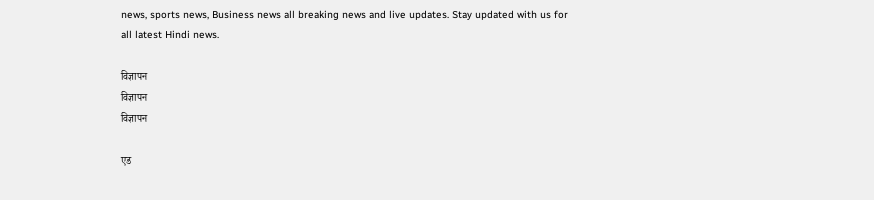news, sports news, Business news all breaking news and live updates. Stay updated with us for all latest Hindi news.

विज्ञापन
विज्ञापन
विज्ञापन

एड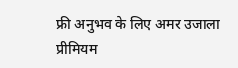फ्री अनुभव के लिए अमर उजाला प्रीमियम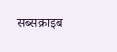सब्सक्राइब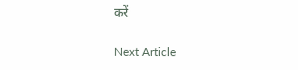करें

Next Article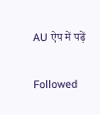AU ऐप में पढ़ें

Followed